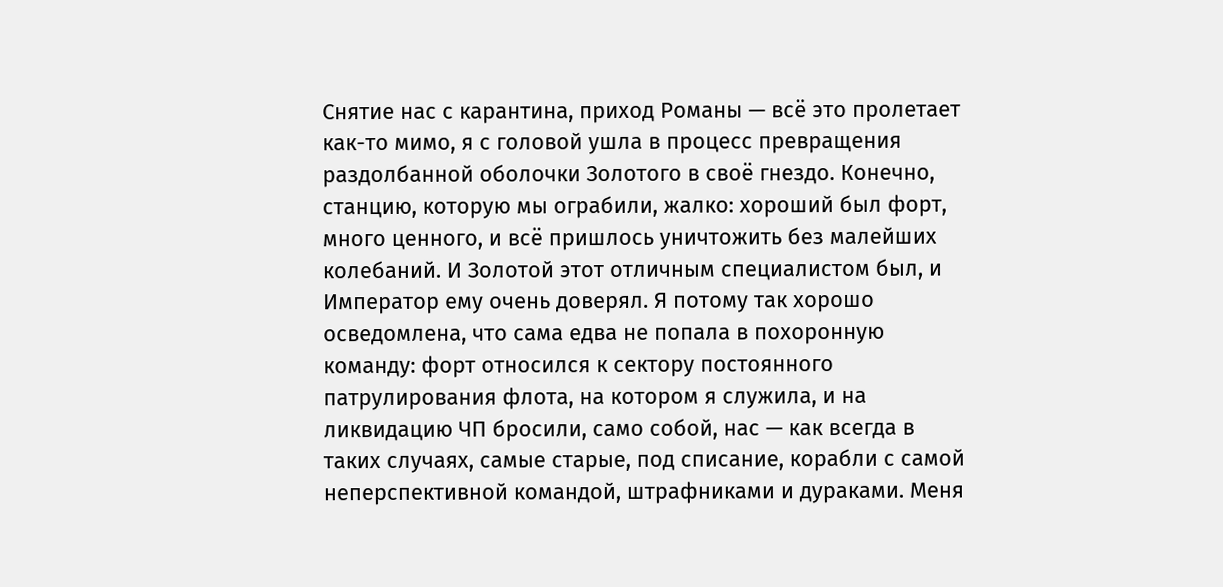Снятие нас с карантина, приход Романы — всё это пролетает как-то мимо, я с головой ушла в процесс превращения раздолбанной оболочки Золотого в своё гнездо. Конечно, станцию, которую мы ограбили, жалко: хороший был форт, много ценного, и всё пришлось уничтожить без малейших колебаний. И Золотой этот отличным специалистом был, и Император ему очень доверял. Я потому так хорошо осведомлена, что сама едва не попала в похоронную команду: форт относился к сектору постоянного патрулирования флота, на котором я служила, и на ликвидацию ЧП бросили, само собой, нас — как всегда в таких случаях, самые старые, под списание, корабли с самой неперспективной командой, штрафниками и дураками. Меня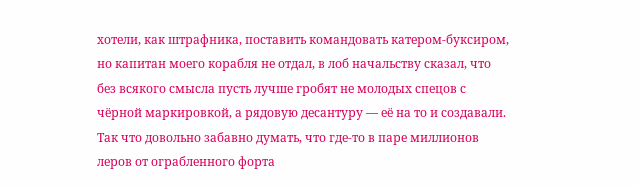хотели, как штрафника, поставить командовать катером-буксиром, но капитан моего корабля не отдал, в лоб начальству сказал, что без всякого смысла пусть лучше гробят не молодых спецов с чёрной маркировкой, а рядовую десантуру — её на то и создавали. Так что довольно забавно думать, что где-то в паре миллионов леров от ограбленного форта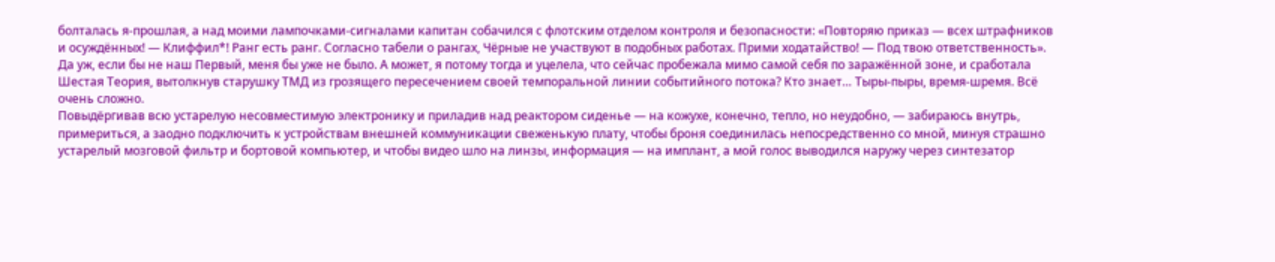болталась я-прошлая, а над моими лампочками-сигналами капитан собачился с флотским отделом контроля и безопасности: «Повторяю приказ — всех штрафников и осуждённых! — Клиффил*! Ранг есть ранг. Согласно табели о рангах, Чёрные не участвуют в подобных работах. Прими ходатайство! — Под твою ответственность». Да уж, если бы не наш Первый, меня бы уже не было. А может, я потому тогда и уцелела, что сейчас пробежала мимо самой себя по заражённой зоне, и сработала Шестая Теория, вытолкнув старушку ТМД из грозящего пересечением своей темпоральной линии событийного потока? Кто знает… Тыры-пыры, время-шремя. Всё очень сложно.
Повыдёргивав всю устарелую несовместимую электронику и приладив над реактором сиденье — на кожухе, конечно, тепло, но неудобно, — забираюсь внутрь, примериться, а заодно подключить к устройствам внешней коммуникации свеженькую плату, чтобы броня соединилась непосредственно со мной, минуя страшно устарелый мозговой фильтр и бортовой компьютер, и чтобы видео шло на линзы, информация — на имплант, а мой голос выводился наружу через синтезатор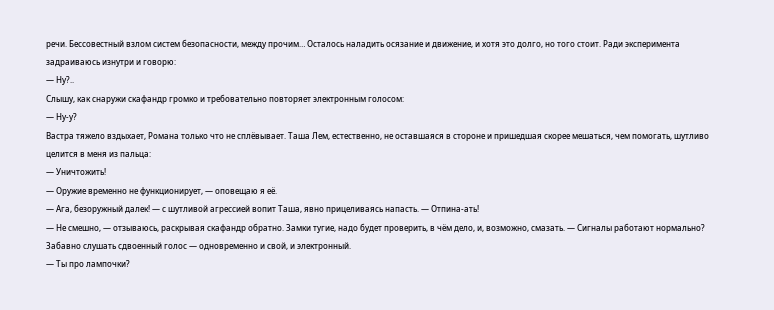речи. Бессовестный взлом систем безопасности, между прочим… Осталось наладить осязание и движение, и хотя это долго, но того стоит. Ради эксперимента задраиваюсь изнутри и говорю:
— Ну?..
Слышу, как снаружи скафандр громко и требовательно повторяет электронным голосом:
— Ну-у?
Вастра тяжело вздыхает, Романа только что не сплёвывает. Таша Лем, естественно, не оставшаяся в стороне и пришедшая скорее мешаться, чем помогать, шутливо целится в меня из пальца:
— Уничтожить!
— Оружие временно не функционирует, — оповещаю я её.
— Ага, безоружный далек! — с шутливой агрессией вопит Таша, явно прицеливаясь напасть. — Отпина-ать!
— Не смешно, — отзываюсь, раскрывая скафандр обратно. Замки тугие, надо будет проверить, в чём дело, и, возможно, смазать. — Сигналы работают нормально?
Забавно слушать сдвоенный голос — одновременно и свой, и электронный.
— Ты про лампочки?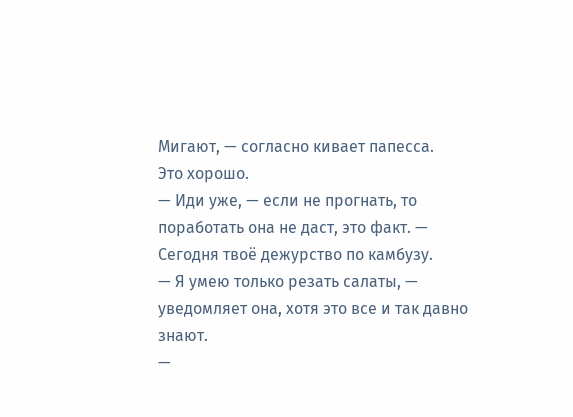Мигают, — согласно кивает папесса.
Это хорошо.
— Иди уже, — если не прогнать, то поработать она не даст, это факт. — Сегодня твоё дежурство по камбузу.
— Я умею только резать салаты, — уведомляет она, хотя это все и так давно знают.
—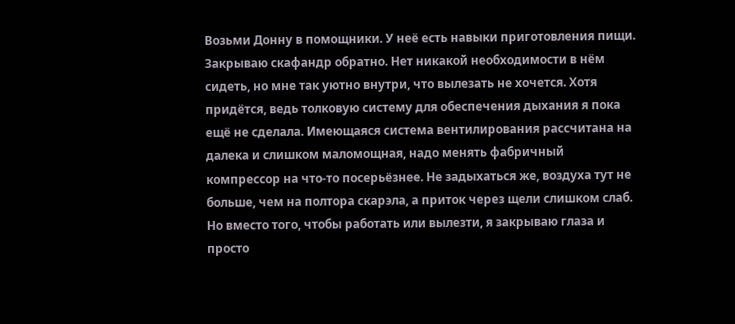Возьми Донну в помощники. У неё есть навыки приготовления пищи.
Закрываю скафандр обратно. Нет никакой необходимости в нём сидеть, но мне так уютно внутри, что вылезать не хочется. Хотя придётся, ведь толковую систему для обеспечения дыхания я пока ещё не сделала. Имеющаяся система вентилирования рассчитана на далека и слишком маломощная, надо менять фабричный компрессор на что-то посерьёзнее. Не задыхаться же, воздуха тут не больше, чем на полтора скарэла, а приток через щели слишком слаб.
Но вместо того, чтобы работать или вылезти, я закрываю глаза и просто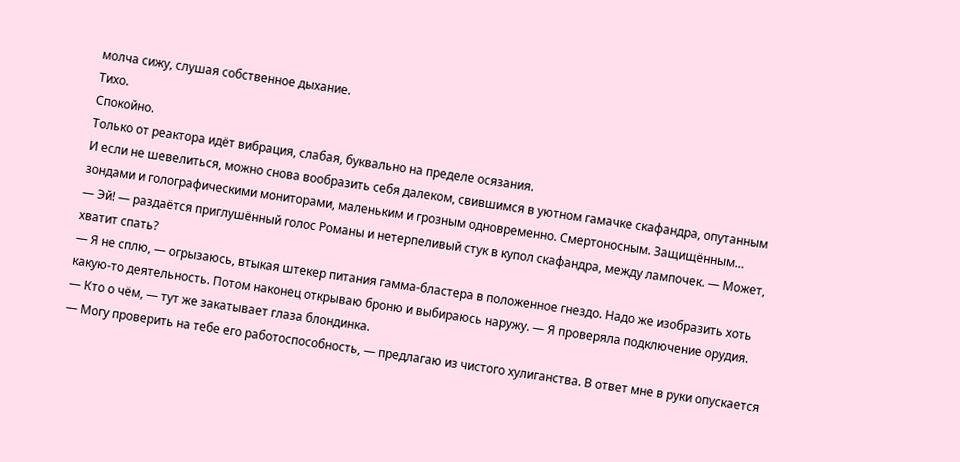молча сижу, слушая собственное дыхание.
Тихо.
Спокойно.
Только от реактора идёт вибрация, слабая, буквально на пределе осязания.
И если не шевелиться, можно снова вообразить себя далеком, свившимся в уютном гамачке скафандра, опутанным зондами и голографическими мониторами, маленьким и грозным одновременно. Смертоносным. Защищённым…
— Эй! — раздаётся приглушённый голос Романы и нетерпеливый стук в купол скафандра, между лампочек. — Может, хватит спать?
— Я не сплю, — огрызаюсь, втыкая штекер питания гамма-бластера в положенное гнездо. Надо же изобразить хоть какую-то деятельность. Потом наконец открываю броню и выбираюсь наружу. — Я проверяла подключение орудия.
— Кто о чём, — тут же закатывает глаза блондинка.
— Могу проверить на тебе его работоспособность, — предлагаю из чистого хулиганства. В ответ мне в руки опускается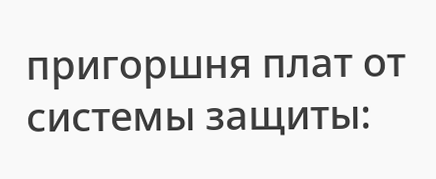пригоршня плат от системы защиты: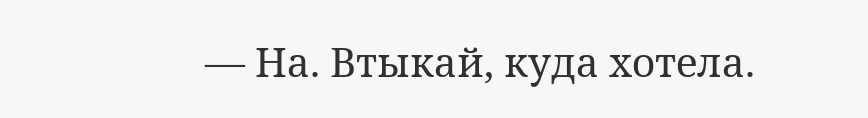— На. Втыкай, куда хотела.